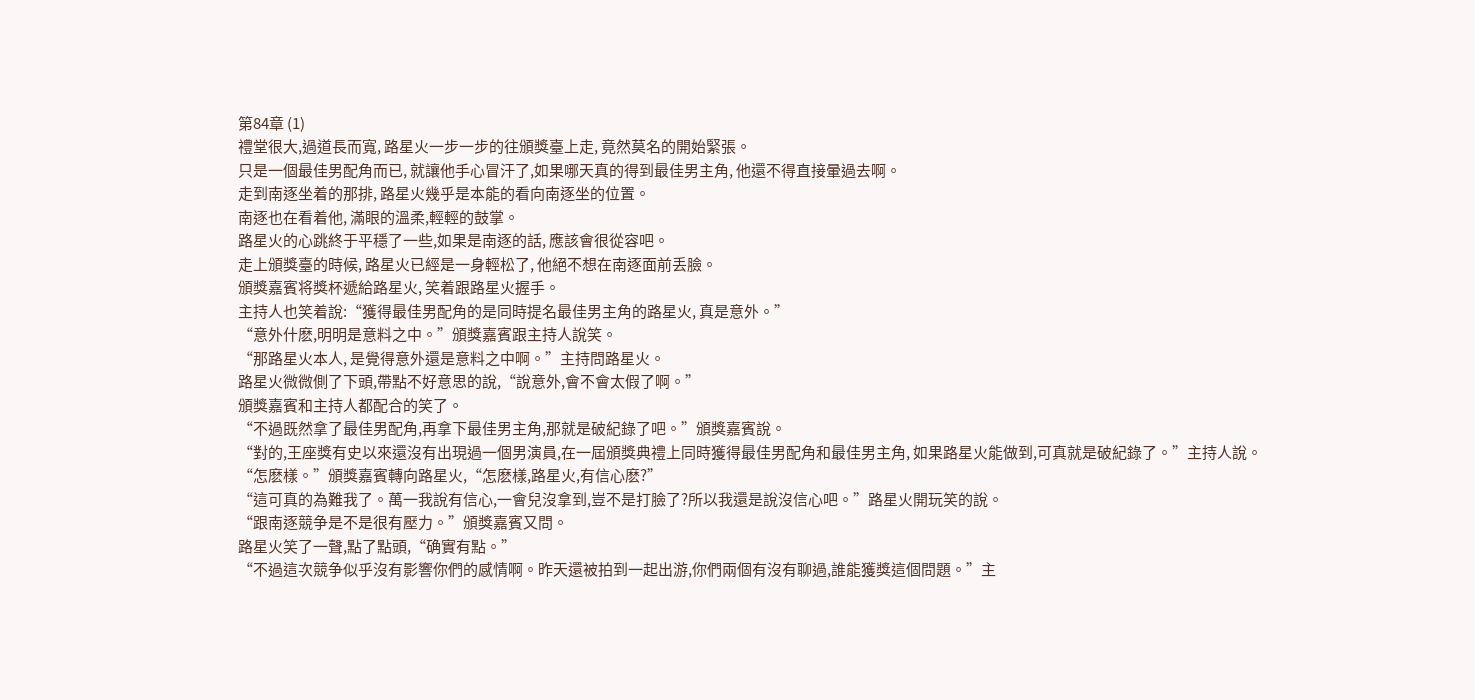第84章 (1)
禮堂很大,過道長而寬, 路星火一步一步的往頒獎臺上走, 竟然莫名的開始緊張。
只是一個最佳男配角而已, 就讓他手心冒汗了,如果哪天真的得到最佳男主角, 他還不得直接暈過去啊。
走到南逐坐着的那排, 路星火幾乎是本能的看向南逐坐的位置。
南逐也在看着他, 滿眼的溫柔,輕輕的鼓掌。
路星火的心跳終于平穩了一些,如果是南逐的話, 應該會很從容吧。
走上頒獎臺的時候, 路星火已經是一身輕松了, 他絕不想在南逐面前丢臉。
頒獎嘉賓将獎杯遞給路星火, 笑着跟路星火握手。
主持人也笑着說:“獲得最佳男配角的是同時提名最佳男主角的路星火, 真是意外。”
“意外什麽,明明是意料之中。”頒獎嘉賓跟主持人說笑。
“那路星火本人, 是覺得意外還是意料之中啊。”主持問路星火。
路星火微微側了下頭,帶點不好意思的說,“說意外,會不會太假了啊。”
頒獎嘉賓和主持人都配合的笑了。
“不過既然拿了最佳男配角,再拿下最佳男主角,那就是破紀錄了吧。”頒獎嘉賓說。
“對的,王座獎有史以來還沒有出現過一個男演員,在一屆頒獎典禮上同時獲得最佳男配角和最佳男主角, 如果路星火能做到,可真就是破紀錄了。”主持人說。
“怎麽樣。”頒獎嘉賓轉向路星火,“怎麽樣,路星火,有信心麽?”
“這可真的為難我了。萬一我說有信心,一會兒沒拿到,豈不是打臉了?所以我還是說沒信心吧。”路星火開玩笑的說。
“跟南逐競争是不是很有壓力。”頒獎嘉賓又問。
路星火笑了一聲,點了點頭,“确實有點。”
“不過這次競争似乎沒有影響你們的感情啊。昨天還被拍到一起出游,你們兩個有沒有聊過,誰能獲獎這個問題。”主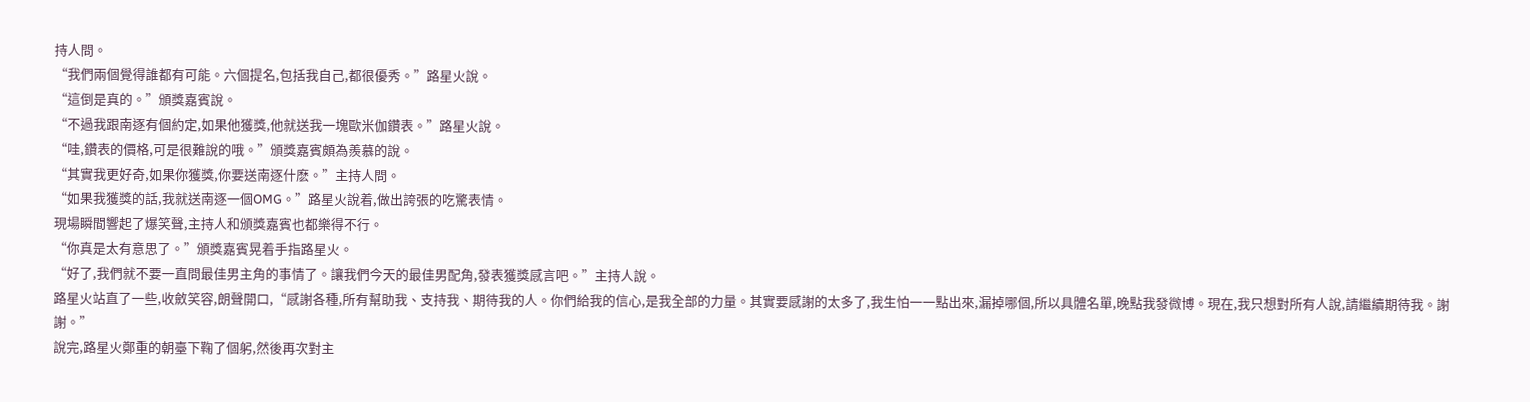持人問。
“我們兩個覺得誰都有可能。六個提名,包括我自己,都很優秀。”路星火說。
“這倒是真的。”頒獎嘉賓說。
“不過我跟南逐有個約定,如果他獲獎,他就送我一塊歐米伽鑽表。”路星火說。
“哇,鑽表的價格,可是很難說的哦。”頒獎嘉賓頗為羨慕的說。
“其實我更好奇,如果你獲獎,你要送南逐什麽。”主持人問。
“如果我獲獎的話,我就送南逐一個OMG。”路星火說着,做出誇張的吃驚表情。
現場瞬間響起了爆笑聲,主持人和頒獎嘉賓也都樂得不行。
“你真是太有意思了。”頒獎嘉賓晃着手指路星火。
“好了,我們就不要一直問最佳男主角的事情了。讓我們今天的最佳男配角,發表獲獎感言吧。”主持人說。
路星火站直了一些,收斂笑容,朗聲開口,“感謝各種,所有幫助我、支持我、期待我的人。你們給我的信心,是我全部的力量。其實要感謝的太多了,我生怕一一點出來,漏掉哪個,所以具體名單,晚點我發微博。現在,我只想對所有人說,請繼續期待我。謝謝。”
說完,路星火鄭重的朝臺下鞠了個躬,然後再次對主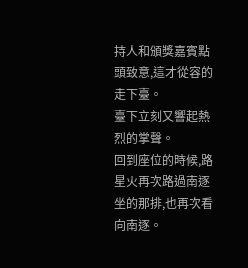持人和頒獎嘉賓點頭致意,這才從容的走下臺。
臺下立刻又響起熱烈的掌聲。
回到座位的時候,路星火再次路過南逐坐的那排,也再次看向南逐。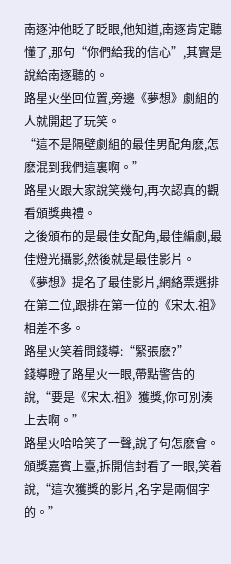南逐沖他眨了眨眼,他知道,南逐肯定聽懂了,那句“你們給我的信心”,其實是說給南逐聽的。
路星火坐回位置,旁邊《夢想》劇組的人就開起了玩笑。
“這不是隔壁劇組的最佳男配角麽,怎麽混到我們這裏啊。”
路星火跟大家說笑幾句,再次認真的觀看頒獎典禮。
之後頒布的是最佳女配角,最佳編劇,最佳燈光攝影,然後就是最佳影片。
《夢想》提名了最佳影片,網絡票選排在第二位,跟排在第一位的《宋太.祖》相差不多。
路星火笑着問錢導:“緊張麽?”
錢導瞪了路星火一眼,帶點警告的說,“要是《宋太.祖》獲獎,你可別湊上去啊。”
路星火哈哈笑了一聲,說了句怎麽會。
頒獎嘉賓上臺,拆開信封看了一眼,笑着說,“這次獲獎的影片,名字是兩個字的。”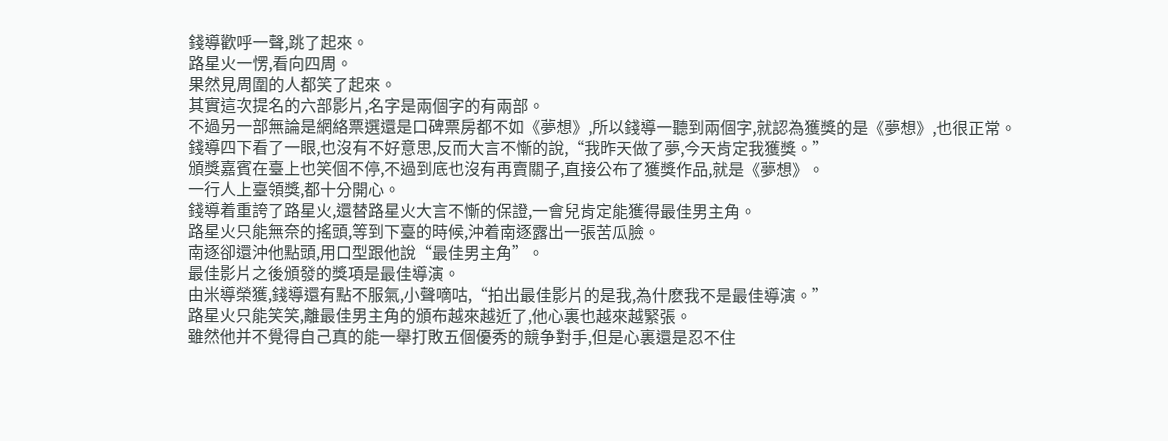錢導歡呼一聲,跳了起來。
路星火一愣,看向四周。
果然見周圍的人都笑了起來。
其實這次提名的六部影片,名字是兩個字的有兩部。
不過另一部無論是網絡票選還是口碑票房都不如《夢想》,所以錢導一聽到兩個字,就認為獲獎的是《夢想》,也很正常。
錢導四下看了一眼,也沒有不好意思,反而大言不慚的說,“我昨天做了夢,今天肯定我獲獎。”
頒獎嘉賓在臺上也笑個不停,不過到底也沒有再賣關子,直接公布了獲獎作品,就是《夢想》。
一行人上臺領獎,都十分開心。
錢導着重誇了路星火,還替路星火大言不慚的保證,一會兒肯定能獲得最佳男主角。
路星火只能無奈的搖頭,等到下臺的時候,沖着南逐露出一張苦瓜臉。
南逐卻還沖他點頭,用口型跟他說“最佳男主角”。
最佳影片之後頒發的獎項是最佳導演。
由米導榮獲,錢導還有點不服氣,小聲嘀咕,“拍出最佳影片的是我,為什麽我不是最佳導演。”
路星火只能笑笑,離最佳男主角的頒布越來越近了,他心裏也越來越緊張。
雖然他并不覺得自己真的能一舉打敗五個優秀的競争對手,但是心裏還是忍不住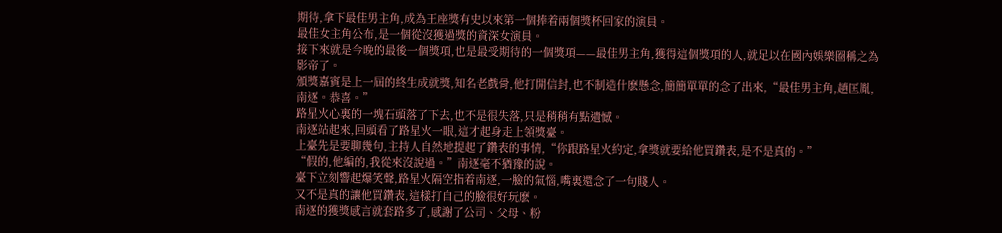期待,拿下最佳男主角,成為王座獎有史以來第一個捧着兩個獎杯回家的演員。
最佳女主角公布,是一個從沒獲過獎的資深女演員。
接下來就是今晚的最後一個獎項,也是最受期待的一個獎項——最佳男主角,獲得這個獎項的人,就足以在國內娛樂圈稱之為影帝了。
頒獎嘉賓是上一屆的終生成就獎,知名老戲骨,他打開信封,也不制造什麽懸念,簡簡單單的念了出來,“最佳男主角,趙匡胤,南逐。恭喜。”
路星火心裏的一塊石頭落了下去,也不是很失落,只是稍稍有點遺憾。
南逐站起來,回頭看了路星火一眼,這才起身走上領獎臺。
上臺先是要聊幾句,主持人自然地提起了鑽表的事情,“你跟路星火約定,拿獎就要給他買鑽表,是不是真的。”
“假的,他編的,我從來沒說過。”南逐毫不猶豫的說。
臺下立刻響起爆笑聲,路星火隔空指着南逐,一臉的氣惱,嘴裏還念了一句賤人。
又不是真的讓他買鑽表,這樣打自己的臉很好玩麽。
南逐的獲獎感言就套路多了,感謝了公司、父母、粉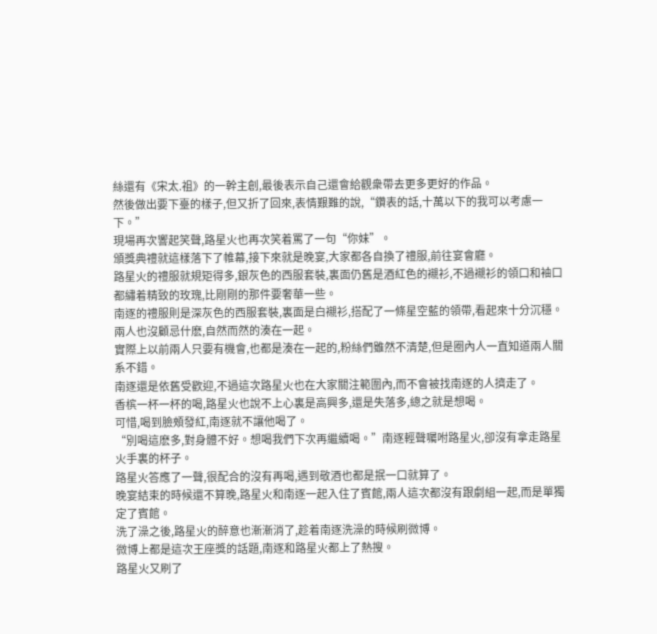絲還有《宋太.祖》的一幹主創,最後表示自己還會給觀衆帶去更多更好的作品。
然後做出要下臺的樣子,但又折了回來,表情艱難的說,“鑽表的話,十萬以下的我可以考慮一下。”
現場再次響起笑聲,路星火也再次笑着罵了一句“你妹”。
頒獎典禮就這樣落下了帷幕,接下來就是晚宴,大家都各自換了禮服,前往宴會廳。
路星火的禮服就規矩得多,銀灰色的西服套裝,裏面仍舊是酒紅色的襯衫,不過襯衫的領口和袖口都繡着精致的玫瑰,比剛剛的那件要奢華一些。
南逐的禮服則是深灰色的西服套裝,裏面是白襯衫,搭配了一條星空藍的領帶,看起來十分沉穩。
兩人也沒顧忌什麽,自然而然的湊在一起。
實際上以前兩人只要有機會,也都是湊在一起的,粉絲們雖然不清楚,但是圈內人一直知道兩人關系不錯。
南逐還是依舊受歡迎,不過這次路星火也在大家關注範圍內,而不會被找南逐的人擠走了。
香槟一杯一杯的喝,路星火也說不上心裏是高興多,還是失落多,總之就是想喝。
可惜,喝到臉頰發紅,南逐就不讓他喝了。
“別喝這麽多,對身體不好。想喝我們下次再繼續喝。”南逐輕聲囑咐路星火,卻沒有拿走路星火手裏的杯子。
路星火答應了一聲,很配合的沒有再喝,遇到敬酒也都是抿一口就算了。
晚宴結束的時候還不算晚,路星火和南逐一起入住了賓館,兩人這次都沒有跟劇組一起,而是單獨定了賓館。
洗了澡之後,路星火的醉意也漸漸消了,趁着南逐洗澡的時候刷微博。
微博上都是這次王座獎的話題,南逐和路星火都上了熱搜。
路星火又刷了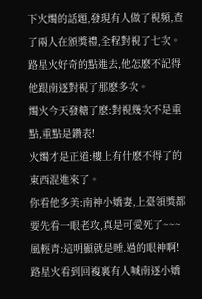下火燭的話題,發現有人做了視頻,查了兩人在頒獎禮,全程對視了七次。
路星火好奇的點進去,他怎麽不記得他跟南逐對視了那麽多次。
燭火今天發糖了麽:對視幾次不是重點,重點是鑽表!
火燭才是正道:樓上有什麽不得了的東西混進來了。
你看他多美:南神小嬌妻,上臺領獎都要先看一眼老攻,真是可愛死了~~~
風輕青:這明顯就是睡.過的眼神啊!
路星火看到回複裏有人喊南逐小嬌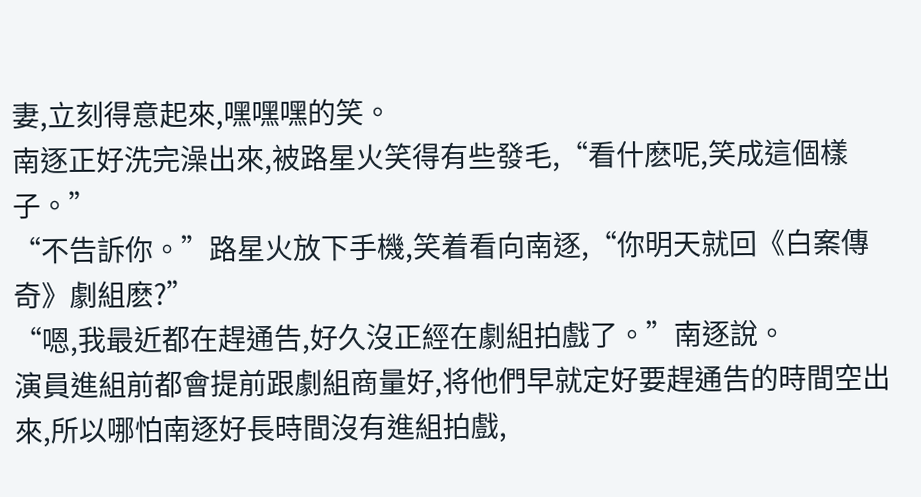妻,立刻得意起來,嘿嘿嘿的笑。
南逐正好洗完澡出來,被路星火笑得有些發毛,“看什麽呢,笑成這個樣子。”
“不告訴你。”路星火放下手機,笑着看向南逐,“你明天就回《白案傳奇》劇組麽?”
“嗯,我最近都在趕通告,好久沒正經在劇組拍戲了。”南逐說。
演員進組前都會提前跟劇組商量好,将他們早就定好要趕通告的時間空出來,所以哪怕南逐好長時間沒有進組拍戲,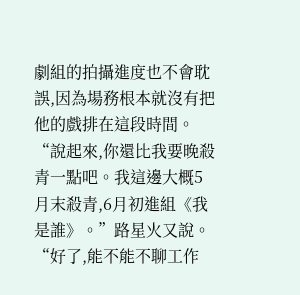劇組的拍攝進度也不會耽誤,因為場務根本就沒有把他的戲排在這段時間。
“說起來,你還比我要晚殺青一點吧。我這邊大概5月末殺青,6月初進組《我是誰》。”路星火又說。
“好了,能不能不聊工作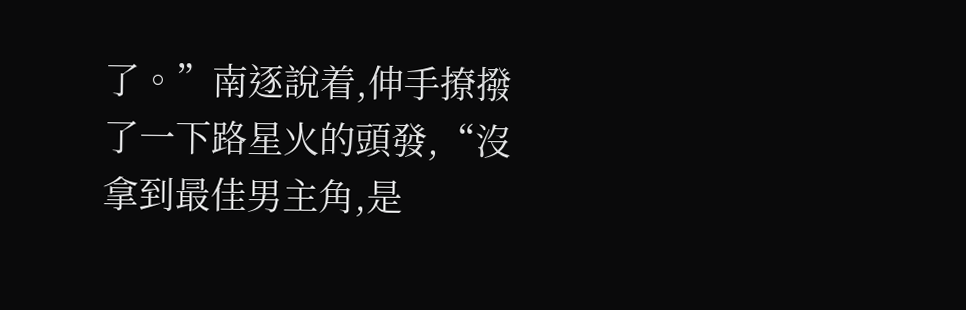了。”南逐說着,伸手撩撥了一下路星火的頭發,“沒拿到最佳男主角,是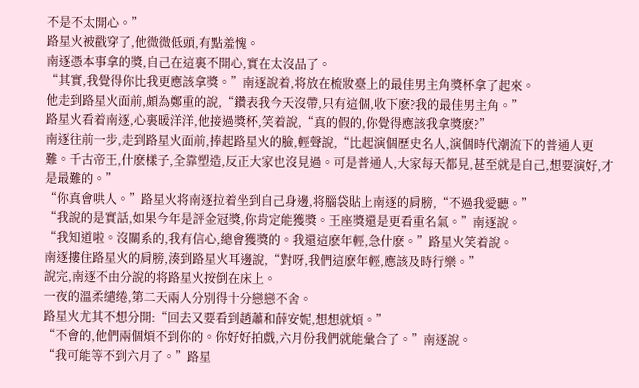不是不太開心。”
路星火被戳穿了,他微微低頭,有點羞愧。
南逐憑本事拿的獎,自己在這裏不開心,實在太沒品了。
“其實,我覺得你比我更應該拿獎。”南逐說着,将放在梳妝臺上的最佳男主角獎杯拿了起來。
他走到路星火面前,頗為鄭重的說,“鑽表我今天沒帶,只有這個,收下麽?我的最佳男主角。”
路星火看着南逐,心裏暖洋洋,他接過獎杯,笑着說,“真的假的,你覺得應該我拿獎麽?”
南逐往前一步,走到路星火面前,捧起路星火的臉,輕聲說,“比起演個歷史名人,演個時代潮流下的普通人更難。千古帝王,什麽樣子,全靠塑造,反正大家也沒見過。可是普通人,大家每天都見,甚至就是自己,想要演好,才是最難的。”
“你真會哄人。”路星火将南逐拉着坐到自己身邊,将腦袋貼上南逐的肩膀,“不過我愛聽。”
“我說的是實話,如果今年是評金冠獎,你肯定能獲獎。王座獎還是更看重名氣。”南逐說。
“我知道啦。沒關系的,我有信心,總會獲獎的。我還這麽年輕,急什麽。”路星火笑着說。
南逐摟住路星火的肩膀,湊到路星火耳邊說,“對呀,我們這麽年輕,應該及時行樂。”
說完,南逐不由分說的将路星火按倒在床上。
一夜的溫柔缱绻,第二天兩人分別得十分戀戀不舍。
路星火尤其不想分開:“回去又要看到趙蕭和薛安妮,想想就煩。”
“不會的,他們兩個煩不到你的。你好好拍戲,六月份我們就能彙合了。”南逐說。
“我可能等不到六月了。”路星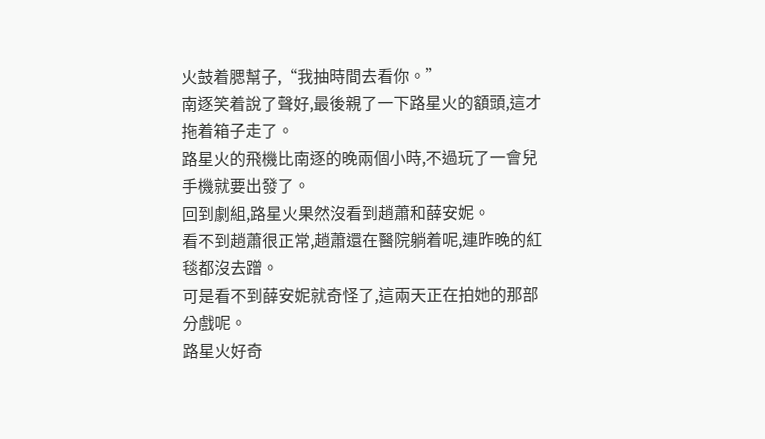火鼓着腮幫子,“我抽時間去看你。”
南逐笑着說了聲好,最後親了一下路星火的額頭,這才拖着箱子走了。
路星火的飛機比南逐的晚兩個小時,不過玩了一會兒手機就要出發了。
回到劇組,路星火果然沒看到趙蕭和薛安妮。
看不到趙蕭很正常,趙蕭還在醫院躺着呢,連昨晚的紅毯都沒去蹭。
可是看不到薛安妮就奇怪了,這兩天正在拍她的那部分戲呢。
路星火好奇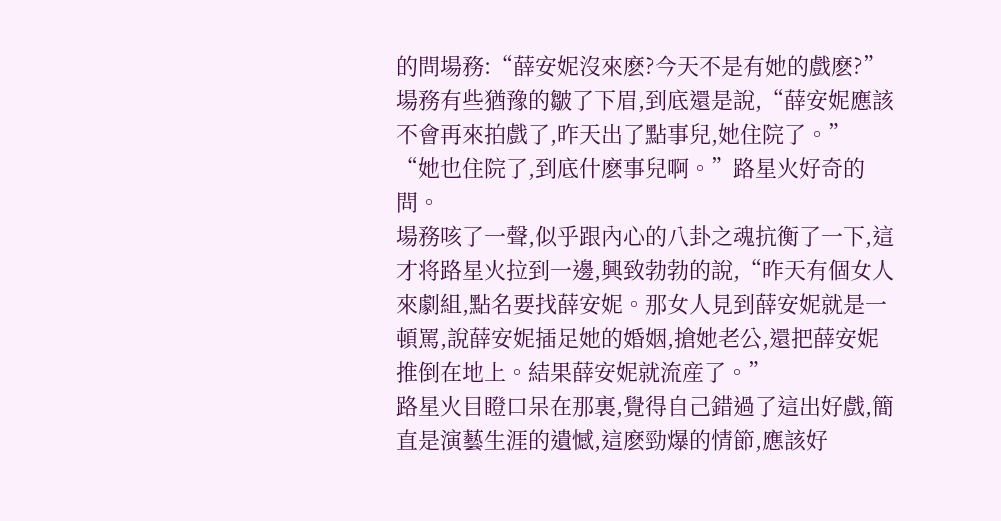的問場務:“薛安妮沒來麽?今天不是有她的戲麽?”
場務有些猶豫的皺了下眉,到底還是說,“薛安妮應該不會再來拍戲了,昨天出了點事兒,她住院了。”
“她也住院了,到底什麽事兒啊。”路星火好奇的問。
場務咳了一聲,似乎跟內心的八卦之魂抗衡了一下,這才将路星火拉到一邊,興致勃勃的說,“昨天有個女人來劇組,點名要找薛安妮。那女人見到薛安妮就是一頓罵,說薛安妮插足她的婚姻,搶她老公,還把薛安妮推倒在地上。結果薛安妮就流産了。”
路星火目瞪口呆在那裏,覺得自己錯過了這出好戲,簡直是演藝生涯的遺憾,這麽勁爆的情節,應該好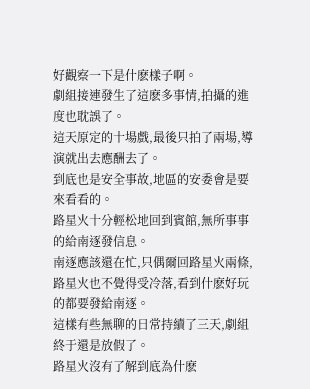好觀察一下是什麽樣子啊。
劇組接連發生了這麽多事情,拍攝的進度也耽誤了。
這天原定的十場戲,最後只拍了兩場,導演就出去應酬去了。
到底也是安全事故,地區的安委會是要來看看的。
路星火十分輕松地回到賓館,無所事事的給南逐發信息。
南逐應該還在忙,只偶爾回路星火兩條,路星火也不覺得受冷落,看到什麽好玩的都要發給南逐。
這樣有些無聊的日常持續了三天,劇組終于還是放假了。
路星火沒有了解到底為什麽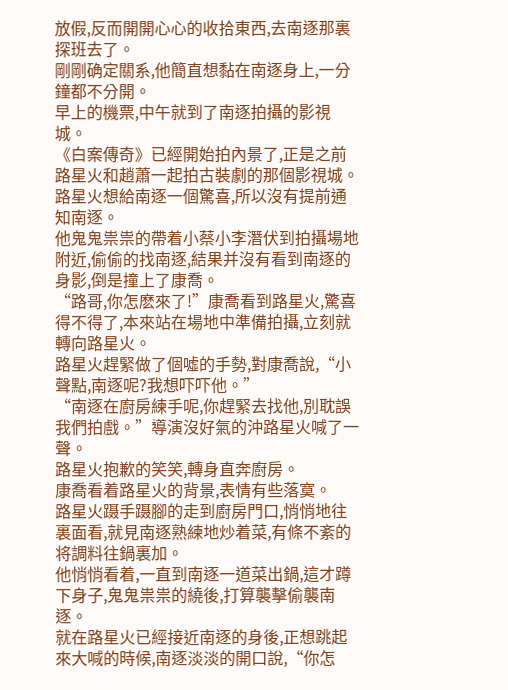放假,反而開開心心的收拾東西,去南逐那裏探班去了。
剛剛确定關系,他簡直想黏在南逐身上,一分鐘都不分開。
早上的機票,中午就到了南逐拍攝的影視城。
《白案傳奇》已經開始拍內景了,正是之前路星火和趙蕭一起拍古裝劇的那個影視城。
路星火想給南逐一個驚喜,所以沒有提前通知南逐。
他鬼鬼祟祟的帶着小蔡小李潛伏到拍攝場地附近,偷偷的找南逐,結果并沒有看到南逐的身影,倒是撞上了康喬。
“路哥,你怎麽來了!”康喬看到路星火,驚喜得不得了,本來站在場地中準備拍攝,立刻就轉向路星火。
路星火趕緊做了個噓的手勢,對康喬說,“小聲點,南逐呢?我想吓吓他。”
“南逐在廚房練手呢,你趕緊去找他,別耽誤我們拍戲。”導演沒好氣的沖路星火喊了一聲。
路星火抱歉的笑笑,轉身直奔廚房。
康喬看着路星火的背景,表情有些落寞。
路星火蹑手蹑腳的走到廚房門口,悄悄地往裏面看,就見南逐熟練地炒着菜,有條不紊的将調料往鍋裏加。
他悄悄看着,一直到南逐一道菜出鍋,這才蹲下身子,鬼鬼祟祟的繞後,打算襲擊偷襲南逐。
就在路星火已經接近南逐的身後,正想跳起來大喊的時候,南逐淡淡的開口說,“你怎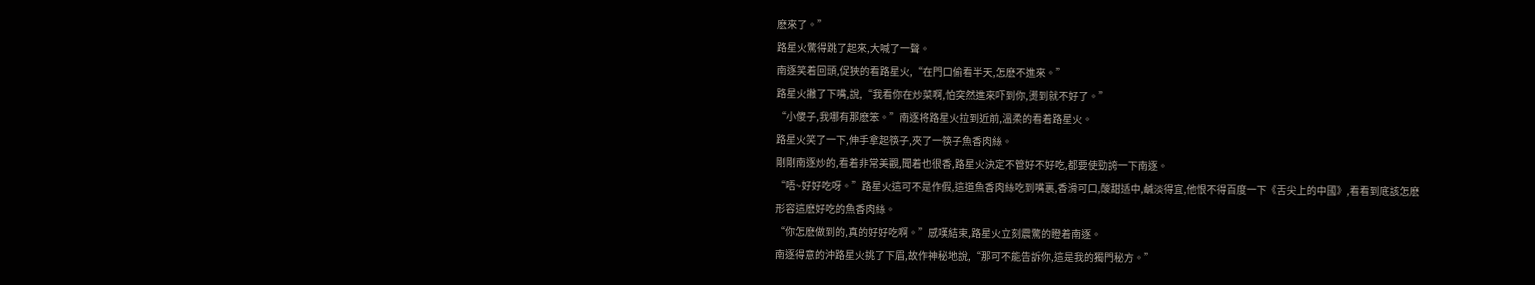麽來了。”
路星火驚得跳了起來,大喊了一聲。
南逐笑着回頭,促狹的看路星火,“在門口偷看半天,怎麽不進來。”
路星火撇了下嘴,說,“我看你在炒菜啊,怕突然進來吓到你,燙到就不好了。”
“小傻子,我哪有那麽笨。”南逐将路星火拉到近前,溫柔的看着路星火。
路星火笑了一下,伸手拿起筷子,夾了一筷子魚香肉絲。
剛剛南逐炒的,看着非常美觀,聞着也很香,路星火決定不管好不好吃,都要使勁誇一下南逐。
“唔~好好吃呀。”路星火這可不是作假,這道魚香肉絲吃到嘴裏,香滑可口,酸甜适中,鹹淡得宜,他恨不得百度一下《舌尖上的中國》,看看到底該怎麽形容這麽好吃的魚香肉絲。
“你怎麽做到的,真的好好吃啊。”感嘆結束,路星火立刻震驚的瞪着南逐。
南逐得意的沖路星火挑了下眉,故作神秘地說,“那可不能告訴你,這是我的獨門秘方。”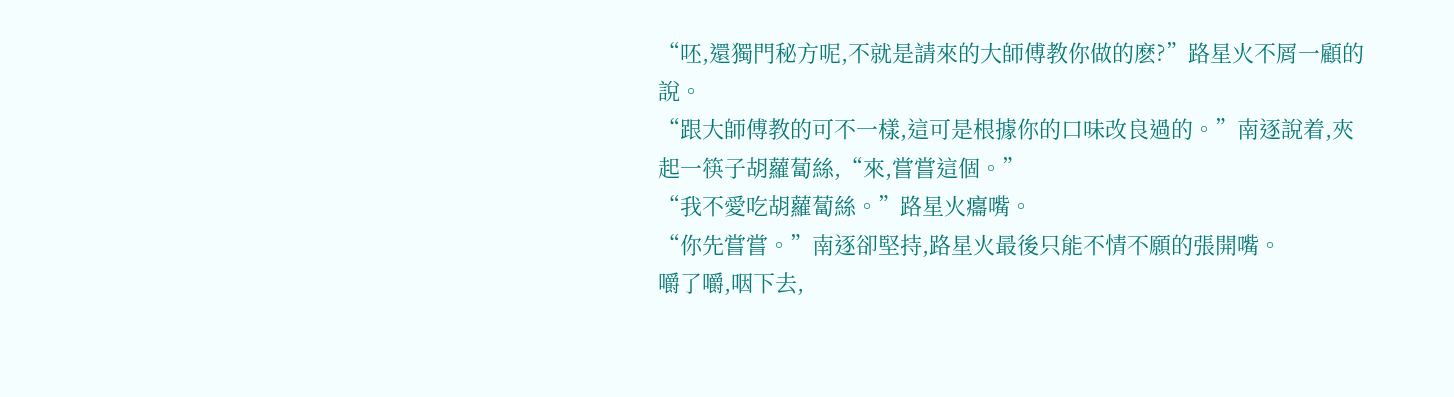“呸,還獨門秘方呢,不就是請來的大師傅教你做的麽?”路星火不屑一顧的說。
“跟大師傅教的可不一樣,這可是根據你的口味改良過的。”南逐說着,夾起一筷子胡蘿蔔絲,“來,嘗嘗這個。”
“我不愛吃胡蘿蔔絲。”路星火癟嘴。
“你先嘗嘗。”南逐卻堅持,路星火最後只能不情不願的張開嘴。
嚼了嚼,咽下去,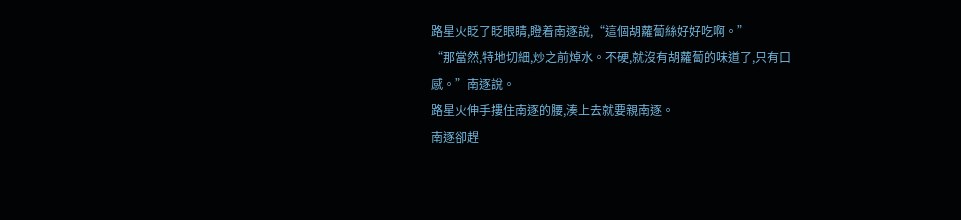路星火眨了眨眼睛,瞪着南逐說,“這個胡蘿蔔絲好好吃啊。”
“那當然,特地切細,炒之前焯水。不硬,就沒有胡蘿蔔的味道了,只有口感。”南逐說。
路星火伸手摟住南逐的腰,湊上去就要親南逐。
南逐卻趕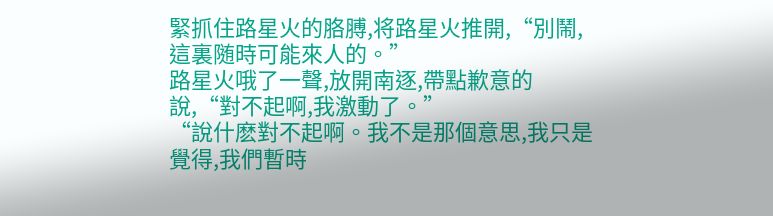緊抓住路星火的胳膊,将路星火推開,“別鬧,這裏随時可能來人的。”
路星火哦了一聲,放開南逐,帶點歉意的說,“對不起啊,我激動了。”
“說什麽對不起啊。我不是那個意思,我只是覺得,我們暫時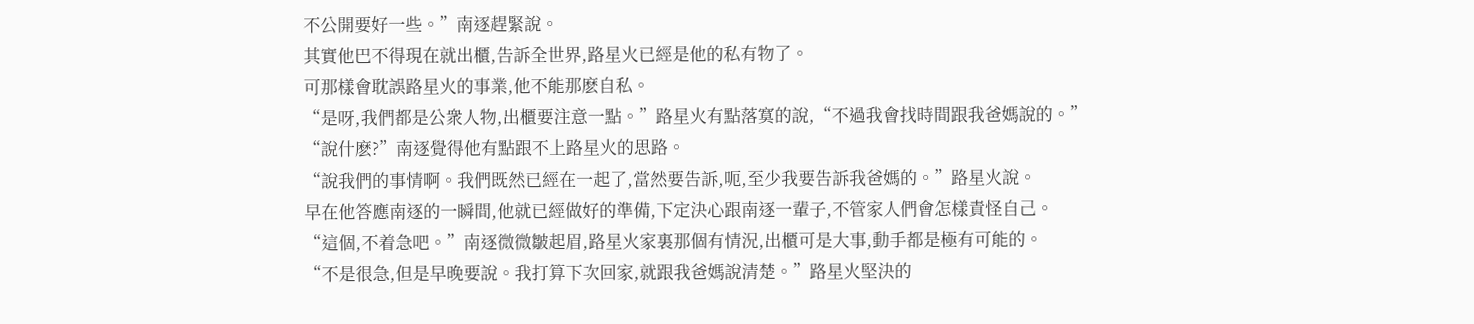不公開要好一些。”南逐趕緊說。
其實他巴不得現在就出櫃,告訴全世界,路星火已經是他的私有物了。
可那樣會耽誤路星火的事業,他不能那麽自私。
“是呀,我們都是公衆人物,出櫃要注意一點。”路星火有點落寞的說,“不過我會找時間跟我爸媽說的。”
“說什麽?”南逐覺得他有點跟不上路星火的思路。
“說我們的事情啊。我們既然已經在一起了,當然要告訴,呃,至少我要告訴我爸媽的。”路星火說。
早在他答應南逐的一瞬間,他就已經做好的準備,下定決心跟南逐一輩子,不管家人們會怎樣責怪自己。
“這個,不着急吧。”南逐微微皺起眉,路星火家裏那個有情況,出櫃可是大事,動手都是極有可能的。
“不是很急,但是早晚要說。我打算下次回家,就跟我爸媽說清楚。”路星火堅決的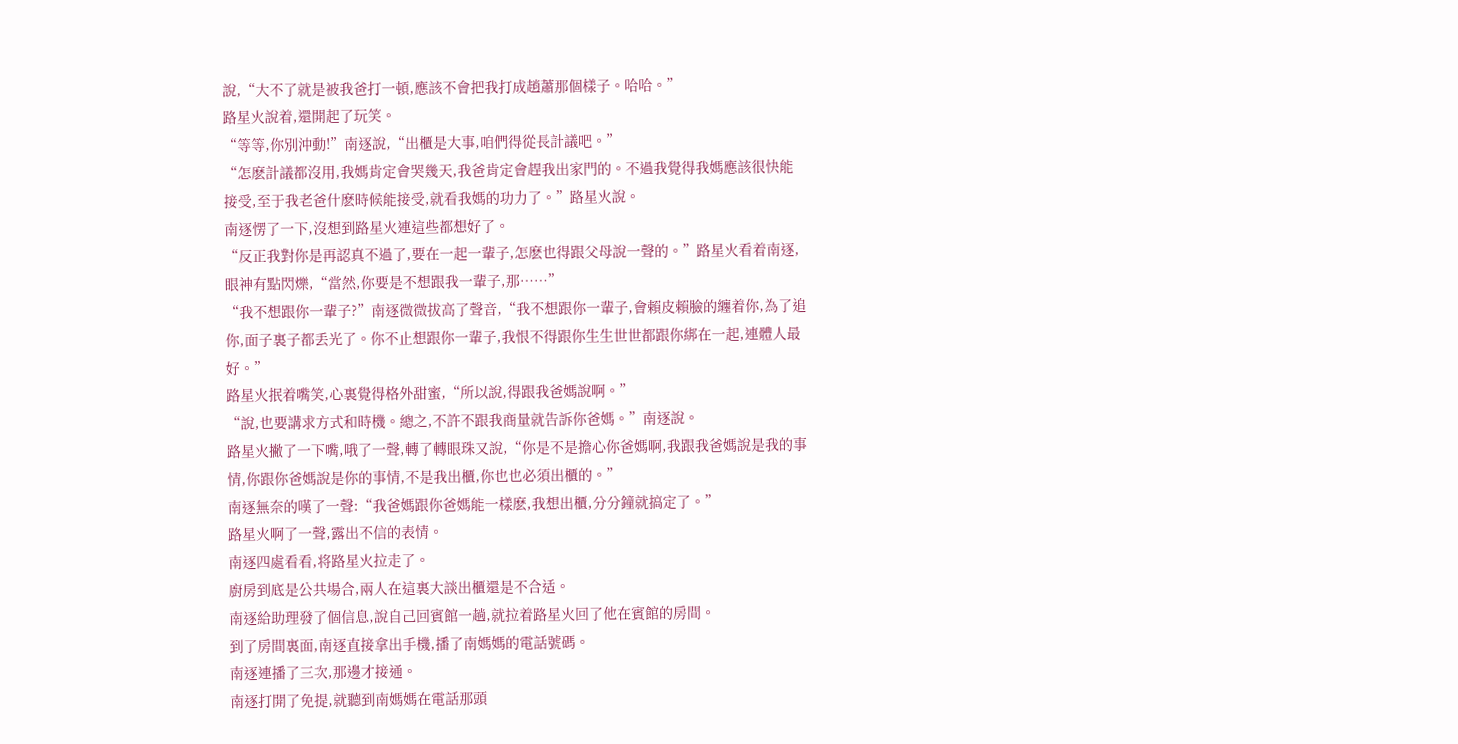說,“大不了就是被我爸打一頓,應該不會把我打成趙蕭那個樣子。哈哈。”
路星火說着,還開起了玩笑。
“等等,你別沖動!”南逐說,“出櫃是大事,咱們得從長計議吧。”
“怎麽計議都沒用,我媽肯定會哭幾天,我爸肯定會趕我出家門的。不過我覺得我媽應該很快能接受,至于我老爸什麽時候能接受,就看我媽的功力了。”路星火說。
南逐愣了一下,沒想到路星火連這些都想好了。
“反正我對你是再認真不過了,要在一起一輩子,怎麽也得跟父母說一聲的。”路星火看着南逐,眼神有點閃爍,“當然,你要是不想跟我一輩子,那……”
“我不想跟你一輩子?”南逐微微拔高了聲音,“我不想跟你一輩子,會賴皮賴臉的纏着你,為了追你,面子裏子都丢光了。你不止想跟你一輩子,我恨不得跟你生生世世都跟你綁在一起,連體人最好。”
路星火抿着嘴笑,心裏覺得格外甜蜜,“所以說,得跟我爸媽說啊。”
“說,也要講求方式和時機。總之,不許不跟我商量就告訴你爸媽。”南逐說。
路星火撇了一下嘴,哦了一聲,轉了轉眼珠又說,“你是不是擔心你爸媽啊,我跟我爸媽說是我的事情,你跟你爸媽說是你的事情,不是我出櫃,你也也必須出櫃的。”
南逐無奈的嘆了一聲:“我爸媽跟你爸媽能一樣麽,我想出櫃,分分鐘就搞定了。”
路星火啊了一聲,露出不信的表情。
南逐四處看看,将路星火拉走了。
廚房到底是公共場合,兩人在這裏大談出櫃還是不合适。
南逐給助理發了個信息,說自己回賓館一趟,就拉着路星火回了他在賓館的房間。
到了房間裏面,南逐直接拿出手機,播了南媽媽的電話號碼。
南逐連播了三次,那邊才接通。
南逐打開了免提,就聽到南媽媽在電話那頭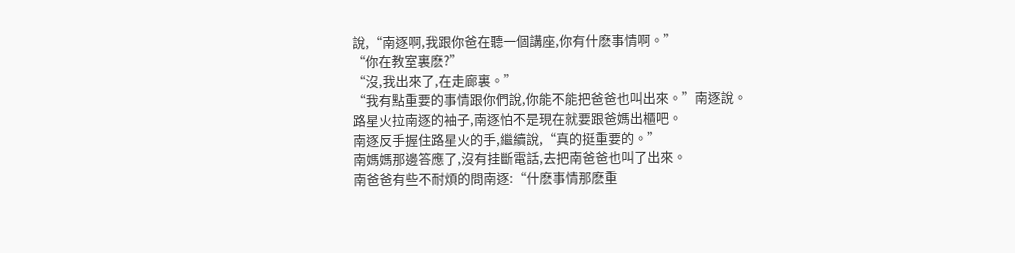說,“南逐啊,我跟你爸在聽一個講座,你有什麽事情啊。”
“你在教室裏麽?”
“沒,我出來了,在走廊裏。”
“我有點重要的事情跟你們說,你能不能把爸爸也叫出來。”南逐說。
路星火拉南逐的袖子,南逐怕不是現在就要跟爸媽出櫃吧。
南逐反手握住路星火的手,繼續說,“真的挺重要的。”
南媽媽那邊答應了,沒有挂斷電話,去把南爸爸也叫了出來。
南爸爸有些不耐煩的問南逐:“什麽事情那麽重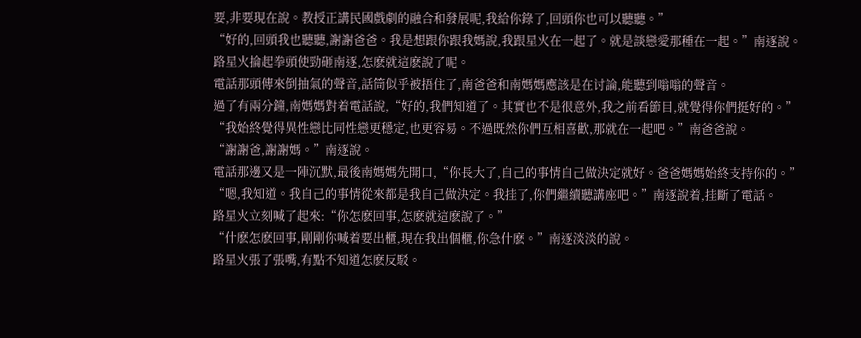要,非要現在說。教授正講民國戲劇的融合和發展呢,我給你錄了,回頭你也可以聽聽。”
“好的,回頭我也聽聽,謝謝爸爸。我是想跟你跟我媽說,我跟星火在一起了。就是談戀愛那種在一起。”南逐說。
路星火掄起拳頭使勁砸南逐,怎麽就這麽說了呢。
電話那頭傳來倒抽氣的聲音,話筒似乎被捂住了,南爸爸和南媽媽應該是在讨論,能聽到嗡嗡的聲音。
過了有兩分鐘,南媽媽對着電話說,“好的,我們知道了。其實也不是很意外,我之前看節目,就覺得你們挺好的。”
“我始終覺得異性戀比同性戀更穩定,也更容易。不過既然你們互相喜歡,那就在一起吧。”南爸爸說。
“謝謝爸,謝謝媽。”南逐說。
電話那邊又是一陣沉默,最後南媽媽先開口,“你長大了,自己的事情自己做決定就好。爸爸媽媽始終支持你的。”
“嗯,我知道。我自己的事情從來都是我自己做決定。我挂了,你們繼續聽講座吧。”南逐說着,挂斷了電話。
路星火立刻喊了起來:“你怎麽回事,怎麽就這麽說了。”
“什麽怎麽回事,剛剛你喊着要出櫃,現在我出個櫃,你急什麽。”南逐淡淡的說。
路星火張了張嘴,有點不知道怎麽反駁。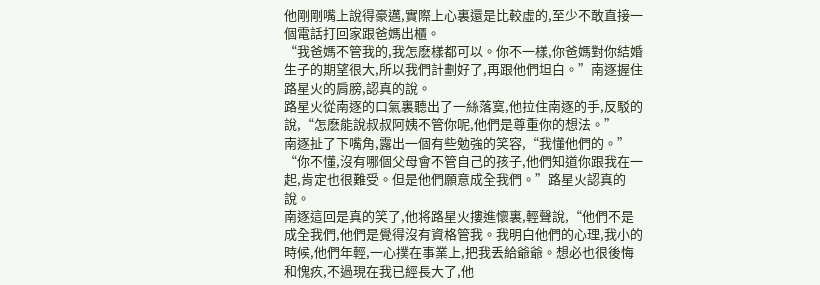他剛剛嘴上說得豪邁,實際上心裏還是比較虛的,至少不敢直接一個電話打回家跟爸媽出櫃。
“我爸媽不管我的,我怎麽樣都可以。你不一樣,你爸媽對你結婚生子的期望很大,所以我們計劃好了,再跟他們坦白。”南逐握住路星火的肩膀,認真的說。
路星火從南逐的口氣裏聽出了一絲落寞,他拉住南逐的手,反駁的說,“怎麽能說叔叔阿姨不管你呢,他們是尊重你的想法。”
南逐扯了下嘴角,露出一個有些勉強的笑容,“我懂他們的。”
“你不懂,沒有哪個父母會不管自己的孩子,他們知道你跟我在一起,肯定也很難受。但是他們願意成全我們。”路星火認真的說。
南逐這回是真的笑了,他将路星火摟進懷裏,輕聲說,“他們不是成全我們,他們是覺得沒有資格管我。我明白他們的心理,我小的時候,他們年輕,一心撲在事業上,把我丢給爺爺。想必也很後悔和愧疚,不過現在我已經長大了,他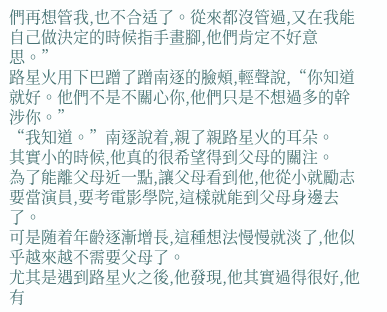們再想管我,也不合适了。從來都沒管過,又在我能自己做決定的時候指手畫腳,他們肯定不好意思。”
路星火用下巴蹭了蹭南逐的臉頰,輕聲說,“你知道就好。他們不是不關心你,他們只是不想過多的幹涉你。”
“我知道。”南逐說着,親了親路星火的耳朵。
其實小的時候,他真的很希望得到父母的關注。
為了能離父母近一點,讓父母看到他,他從小就勵志要當演員,要考電影學院,這樣就能到父母身邊去了。
可是随着年齡逐漸增長,這種想法慢慢就淡了,他似乎越來越不需要父母了。
尤其是遇到路星火之後,他發現,他其實過得很好,他有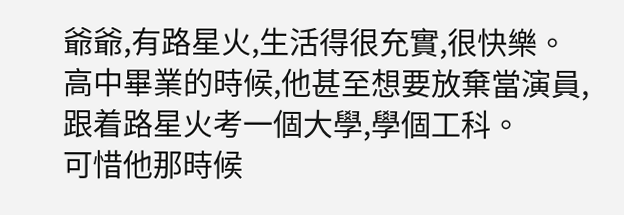爺爺,有路星火,生活得很充實,很快樂。
高中畢業的時候,他甚至想要放棄當演員,跟着路星火考一個大學,學個工科。
可惜他那時候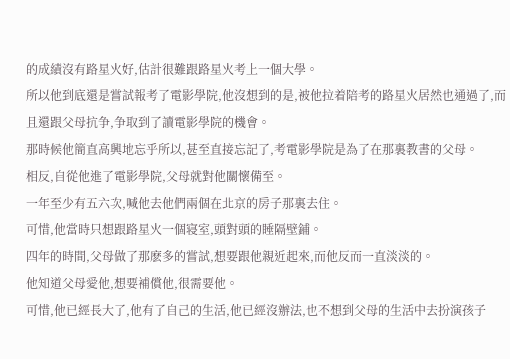的成績沒有路星火好,估計很難跟路星火考上一個大學。
所以他到底還是嘗試報考了電影學院,他沒想到的是,被他拉着陪考的路星火居然也通過了,而且還跟父母抗争,争取到了讀電影學院的機會。
那時候他簡直高興地忘乎所以,甚至直接忘記了,考電影學院是為了在那裏教書的父母。
相反,自從他進了電影學院,父母就對他關懷備至。
一年至少有五六次,喊他去他們兩個在北京的房子那裏去住。
可惜,他當時只想跟路星火一個寝室,頭對頭的睡隔壁鋪。
四年的時間,父母做了那麽多的嘗試,想要跟他親近起來,而他反而一直淡淡的。
他知道父母愛他,想要補償他,很需要他。
可惜,他已經長大了,他有了自己的生活,他已經沒辦法,也不想到父母的生活中去扮演孩子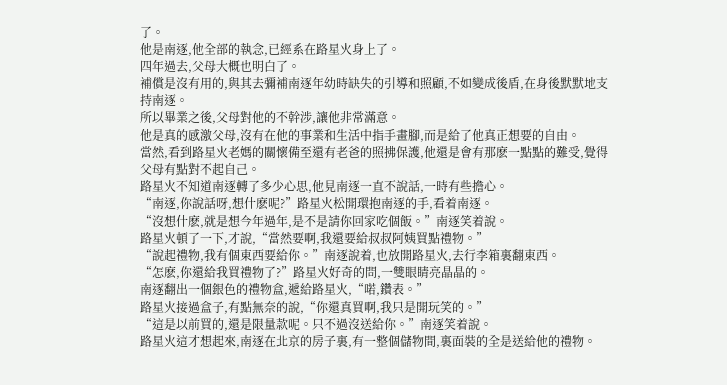了。
他是南逐,他全部的執念,已經系在路星火身上了。
四年過去,父母大概也明白了。
補償是沒有用的,與其去彌補南逐年幼時缺失的引導和照顧,不如變成後盾,在身後默默地支持南逐。
所以畢業之後,父母對他的不幹涉,讓他非常滿意。
他是真的感激父母,沒有在他的事業和生活中指手畫腳,而是給了他真正想要的自由。
當然,看到路星火老媽的關懷備至還有老爸的照拂保護,他還是會有那麽一點點的難受,覺得父母有點對不起自己。
路星火不知道南逐轉了多少心思,他見南逐一直不說話,一時有些擔心。
“南逐,你說話呀,想什麽呢?”路星火松開環抱南逐的手,看着南逐。
“沒想什麽,就是想今年過年,是不是請你回家吃個飯。”南逐笑着說。
路星火頓了一下,才說,“當然要啊,我還要給叔叔阿姨買點禮物。”
“說起禮物,我有個東西要給你。”南逐說着,也放開路星火,去行李箱裏翻東西。
“怎麽,你還給我買禮物了?”路星火好奇的問,一雙眼睛亮晶晶的。
南逐翻出一個銀色的禮物盒,遞給路星火,“喏,鑽表。”
路星火接過盒子,有點無奈的說,“你還真買啊,我只是開玩笑的。”
“這是以前買的,還是限量款呢。只不過沒送給你。”南逐笑着說。
路星火這才想起來,南逐在北京的房子裏,有一整個儲物間,裏面裝的全是送給他的禮物。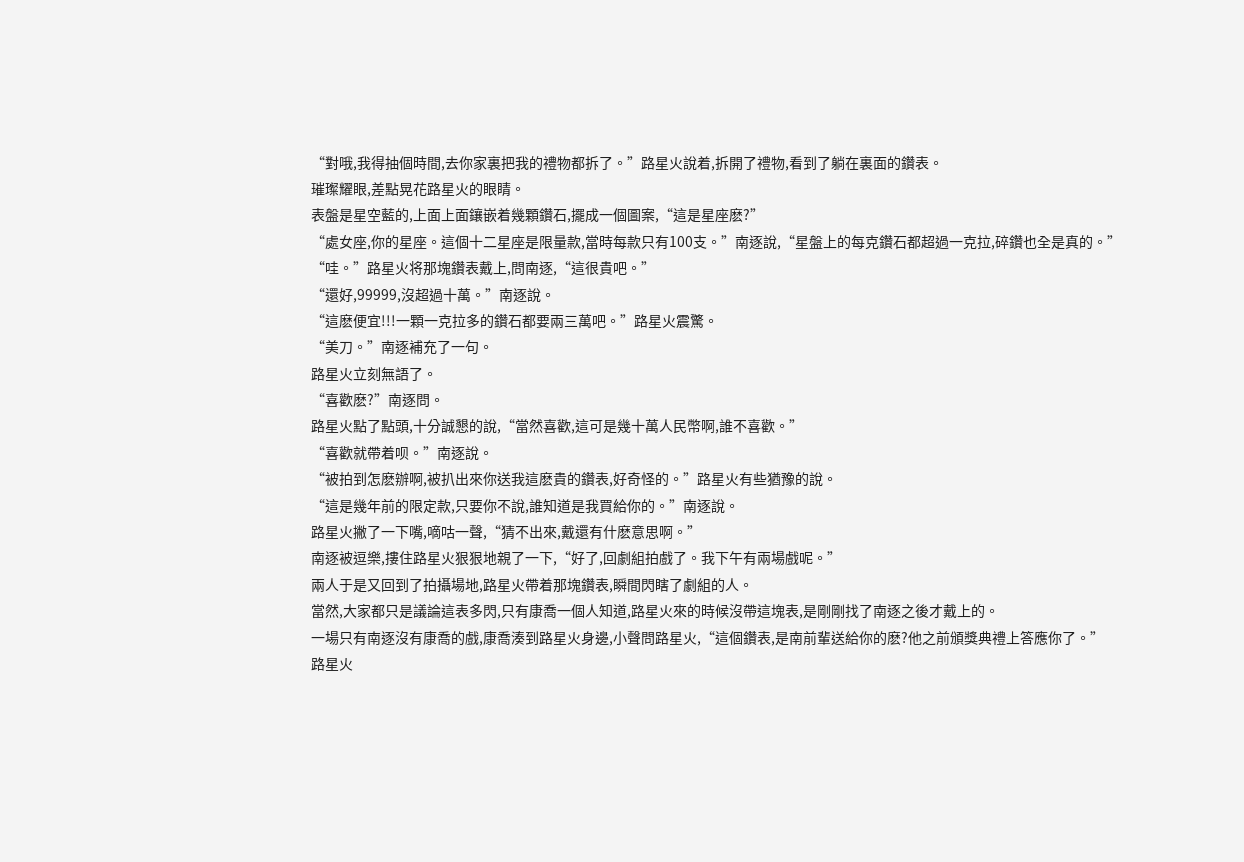“對哦,我得抽個時間,去你家裏把我的禮物都拆了。”路星火說着,拆開了禮物,看到了躺在裏面的鑽表。
璀璨耀眼,差點晃花路星火的眼睛。
表盤是星空藍的,上面上面鑲嵌着幾顆鑽石,擺成一個圖案,“這是星座麽?”
“處女座,你的星座。這個十二星座是限量款,當時每款只有100支。”南逐說,“星盤上的每克鑽石都超過一克拉,碎鑽也全是真的。”
“哇。”路星火将那塊鑽表戴上,問南逐,“這很貴吧。”
“還好,99999,沒超過十萬。”南逐說。
“這麽便宜!!!一顆一克拉多的鑽石都要兩三萬吧。”路星火震驚。
“美刀。”南逐補充了一句。
路星火立刻無語了。
“喜歡麽?”南逐問。
路星火點了點頭,十分誠懇的說,“當然喜歡,這可是幾十萬人民幣啊,誰不喜歡。”
“喜歡就帶着呗。”南逐說。
“被拍到怎麽辦啊,被扒出來你送我這麽貴的鑽表,好奇怪的。”路星火有些猶豫的說。
“這是幾年前的限定款,只要你不說,誰知道是我買給你的。”南逐說。
路星火撇了一下嘴,嘀咕一聲,“猜不出來,戴還有什麽意思啊。”
南逐被逗樂,摟住路星火狠狠地親了一下,“好了,回劇組拍戲了。我下午有兩場戲呢。”
兩人于是又回到了拍攝場地,路星火帶着那塊鑽表,瞬間閃瞎了劇組的人。
當然,大家都只是議論這表多閃,只有康喬一個人知道,路星火來的時候沒帶這塊表,是剛剛找了南逐之後才戴上的。
一場只有南逐沒有康喬的戲,康喬湊到路星火身邊,小聲問路星火,“這個鑽表,是南前輩送給你的麽?他之前頒獎典禮上答應你了。”
路星火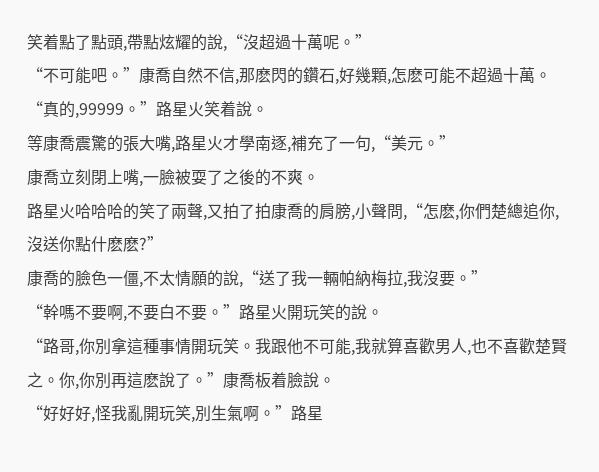笑着點了點頭,帶點炫耀的說,“沒超過十萬呢。”
“不可能吧。”康喬自然不信,那麽閃的鑽石,好幾顆,怎麽可能不超過十萬。
“真的,99999。”路星火笑着說。
等康喬震驚的張大嘴,路星火才學南逐,補充了一句,“美元。”
康喬立刻閉上嘴,一臉被耍了之後的不爽。
路星火哈哈哈的笑了兩聲,又拍了拍康喬的肩膀,小聲問,“怎麽,你們楚總追你,沒送你點什麽麽?”
康喬的臉色一僵,不太情願的說,“送了我一輛帕納梅拉,我沒要。”
“幹嗎不要啊,不要白不要。”路星火開玩笑的說。
“路哥,你別拿這種事情開玩笑。我跟他不可能,我就算喜歡男人,也不喜歡楚賢之。你,你別再這麽說了。”康喬板着臉說。
“好好好,怪我亂開玩笑,別生氣啊。”路星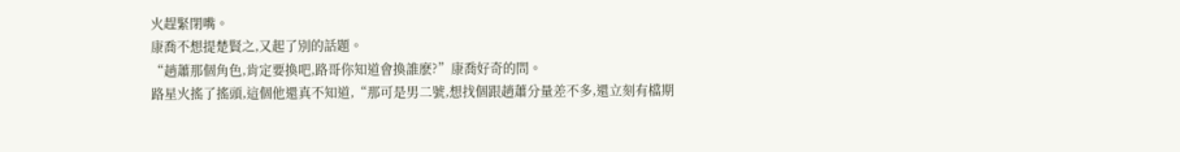火趕緊閉嘴。
康喬不想提楚賢之,又起了別的話題。
“趙蕭那個角色,肯定要換吧,路哥你知道會換誰麽?”康喬好奇的問。
路星火搖了搖頭,這個他還真不知道,“那可是男二號,想找個跟趙蕭分量差不多,還立刻有檔期